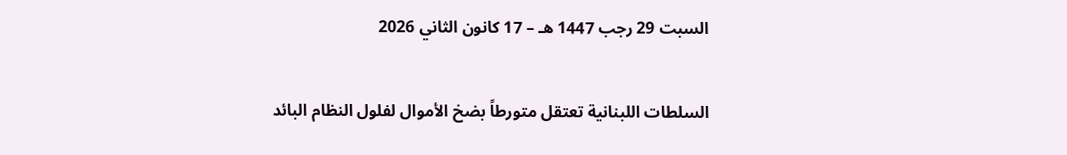السبت 29 رجب 1447 هـ – 17 كانون الثاني 2026

السلطات اللبنانية تعتقل متورطاً بضخ الأموال لفلول النظام البائد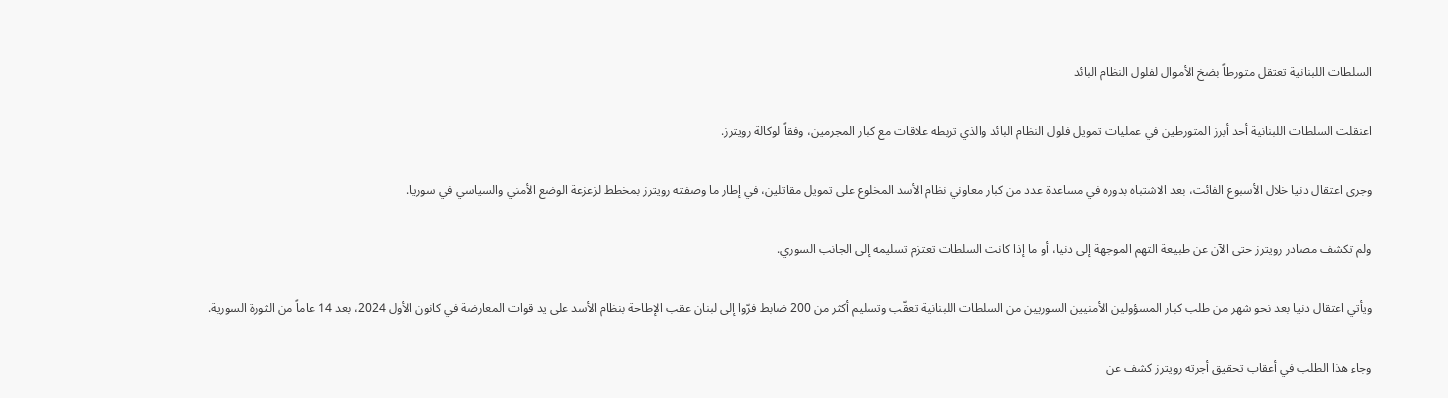السلطات اللبنانية تعتقل متورطاً بضخ الأموال لفلول النظام البائد

اعنقلت السلطات اللبنانية أحد أبرز المتورطين في عمليات تمويل فلول النظام البائد والذي تربطه علاقات مع كبار المجرمين، وفقاً لوكالة رويترز.

وجرى اعتقال دنيا خلال الأسبوع الفائت، بعد الاشتباه بدوره في مساعدة عدد من كبار معاوني نظام الأسد المخلوع على تمويل مقاتلين، في إطار ما وصفته رويترز بمخطط لزعزعة الوضع الأمني والسياسي في سوريا.

ولم تكشف مصادر رويترز حتى الآن عن طبيعة التهم الموجهة إلى دنيا، أو ما إذا كانت السلطات تعتزم تسليمه إلى الجانب السوري.

ويأتي اعتقال دنيا بعد نحو شهر من طلب كبار المسؤولين الأمنيين السوريين من السلطات اللبنانية تعقّب وتسليم أكثر من 200 ضابط فرّوا إلى لبنان عقب الإطاحة بنظام الأسد على يد قوات المعارضة في كانون الأول 2024، بعد 14 عاماً من الثورة السورية.

وجاء هذا الطلب في أعقاب تحقيق أجرته رويترز كشف عن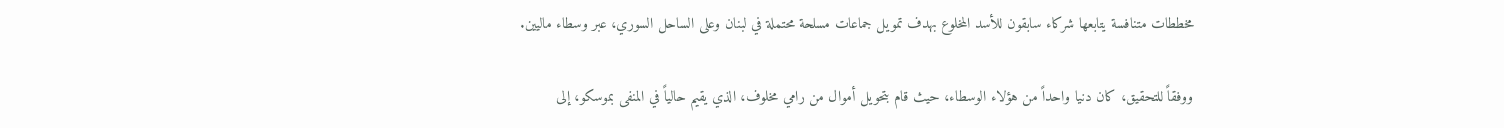مخططات متنافسة يتابعها شركاء سابقون للأسد المخلوع بهدف تمويل جماعات مسلحة محتملة في لبنان وعلى الساحل السوري، عبر وسطاء ماليين.

ووفقاً للتحقيق، كان دنيا واحداً من هؤلاء الوسطاء، حيث قام بتحويل أموال من رامي مخلوف، الذي يقيم حالياً في المنفى بموسكو، إلى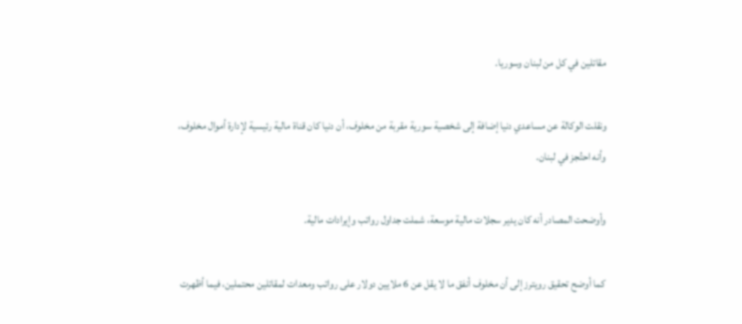مقاتلين في كل من لبنان وسوريا.

ونقلت الوكالة عن مساعدي دنيا إضافة إلى شخصية سورية مقربة من مخلوف، أن دنيا كان قناة مالية رئيسية لإدارة أموال مخلوف، وأنه احتُجز في لبنان.

وأوضحت المصادر أنه كان يدير سجلات مالية موسعة، شملت جداول رواتب وإيرادات مالية.

كما أوضح تحقيق رويترز إلى أن مخلوف أنفق ما لا يقل عن 6 ملايين دولار على رواتب ومعدات لمقاتلين محتملين، فيما أظهرت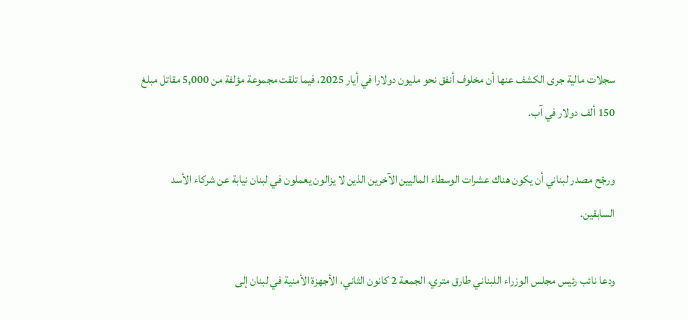سجلات مالية جرى الكشف عنها أن مخلوف أنفق نحو مليون دولارا في أيار 2025، فيما تلقت مجموعة مؤلفة من 5,000 مقاتل مبلغ 150 ألف دولار في آب.

ورجّح مصدر لبناني أن يكون هناك عشرات الوسطاء الماليين الآخرين الذين لا يزالون يعملون في لبنان نيابة عن شركاء الأسد السابقين.

ودعا نائب رئيس مجلس الوزراء اللبناني طارق متري، الجمعة 2 كانون الثاني، الأجهزة الأمنية في لبنان إلى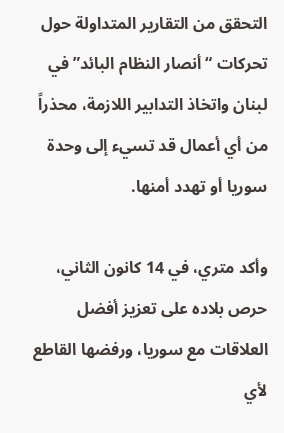التحقق من التقارير المتداولة حول تحركات “أنصار النظام البائد” في لبنان واتخاذ التدابير اللازمة، محذراً من أي أعمال قد تسيء إلى وحدة سوريا أو تهدد أمنها.

وأكد متري، في 14 كانون الثاني، حرص بلاده على تعزيز أفضل العلاقات مع سوريا، ورفضها القاطع لأي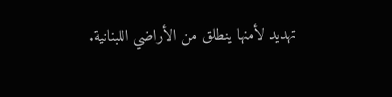تهديد لأمنها ينطلق من الأراضي اللبنانية.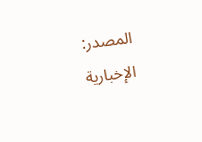المصدر: الإخبارية